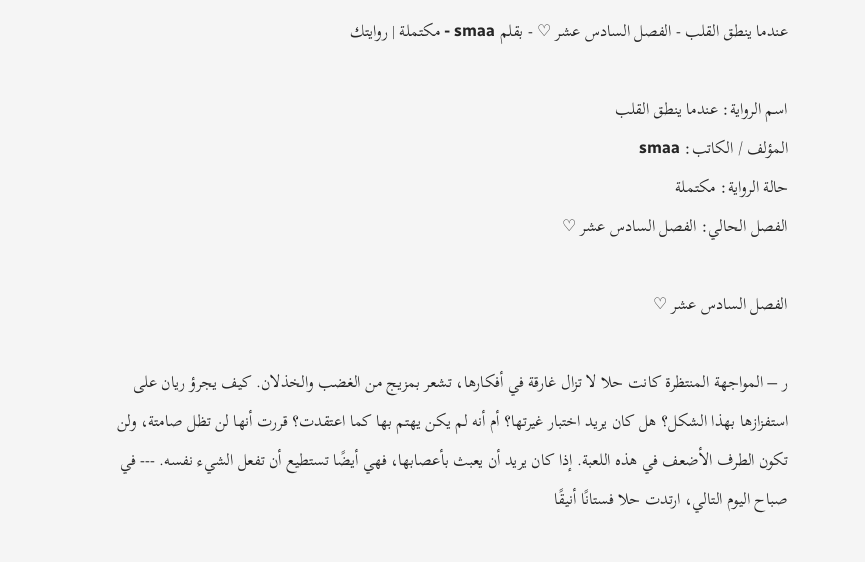عندما ينطق القلب - الفصل السادس عشر ♡ - بقلم smaa - مكتملة | روايتك

اسم الرواية: عندما ينطق القلب
المؤلف / الكاتب: smaa
حالة الرواية: مكتملة
الفصل الحالي: الفصل السادس عشر ♡

الفصل السادس عشر ♡

ر – المواجهة المنتظرة كانت حلا لا تزال غارقة في أفكارها، تشعر بمزيج من الغضب والخذلان. كيف يجرؤ ريان على استفزازها بهذا الشكل؟ هل كان يريد اختبار غيرتها؟ أم أنه لم يكن يهتم بها كما اعتقدت؟ قررت أنها لن تظل صامتة، ولن تكون الطرف الأضعف في هذه اللعبة. إذا كان يريد أن يعبث بأعصابها، فهي أيضًا تستطيع أن تفعل الشيء نفسه. --- في صباح اليوم التالي، ارتدت حلا فستانًا أنيقًا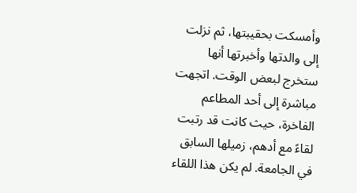وأمسكت بحقيبتها، ثم نزلت إلى والدتها وأخبرتها أنها ستخرج لبعض الوقت. اتجهت مباشرة إلى أحد المطاعم الفاخرة، حيث كانت قد رتبت لقاءً مع أدهم، زميلها السابق في الجامعة. لم يكن هذا اللقاء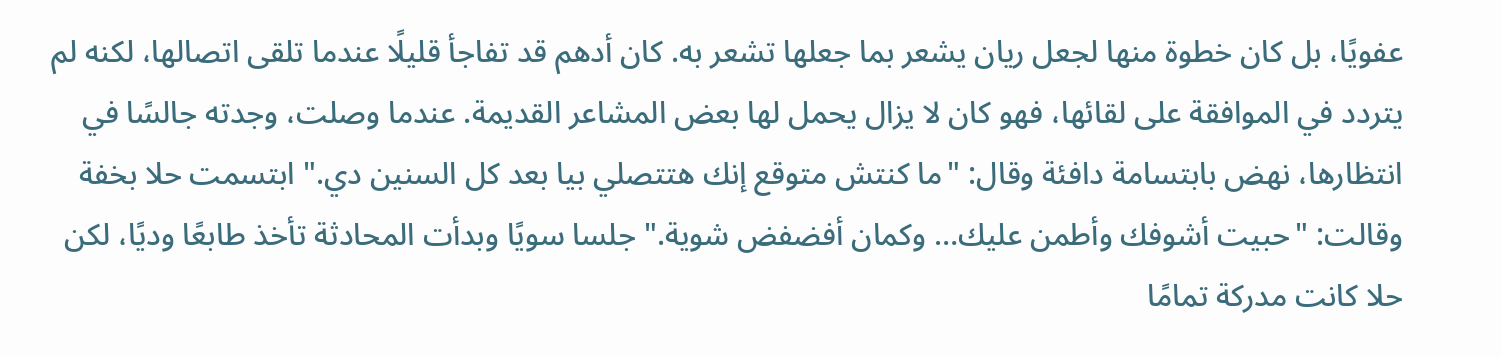عفويًا، بل كان خطوة منها لجعل ريان يشعر بما جعلها تشعر به. كان أدهم قد تفاجأ قليلًا عندما تلقى اتصالها، لكنه لم يتردد في الموافقة على لقائها، فهو كان لا يزال يحمل لها بعض المشاعر القديمة. عندما وصلت، وجدته جالسًا في انتظارها، نهض بابتسامة دافئة وقال: "ما كنتش متوقع إنك هتتصلي بيا بعد كل السنين دي." ابتسمت حلا بخفة وقالت: "حبيت أشوفك وأطمن عليك… وكمان أفضفض شوية." جلسا سويًا وبدأت المحادثة تأخذ طابعًا وديًا، لكن حلا كانت مدركة تمامًا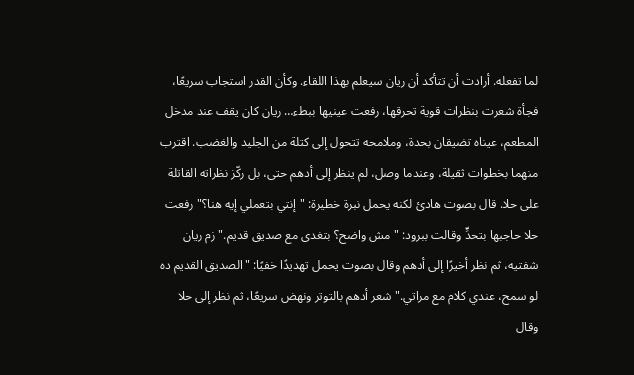لما تفعله. أرادت أن تتأكد أن ريان سيعلم بهذا اللقاء. وكأن القدر استجاب سريعًا، فجأة شعرت بنظرات قوية تحرقها، رفعت عينيها ببطء… ريان كان يقف عند مدخل المطعم، عيناه تضيقان بحدة، وملامحه تتحول إلى كتلة من الجليد والغضب. اقترب منهما بخطوات ثقيلة، وعندما وصل، لم ينظر إلى أدهم حتى، بل ركّز نظراته القاتلة على حلا. قال بصوت هادئ لكنه يحمل نبرة خطيرة: "إنتي بتعملي إيه هنا؟" رفعت حلا حاجبها بتحدٍّ وقالت ببرود: "مش واضح؟ بتغدى مع صديق قديم." زم ريان شفتيه، ثم نظر أخيرًا إلى أدهم وقال بصوت يحمل تهديدًا خفيًا: "الصديق القديم ده لو سمح، عندي كلام مع مراتي." شعر أدهم بالتوتر ونهض سريعًا، ثم نظر إلى حلا وقال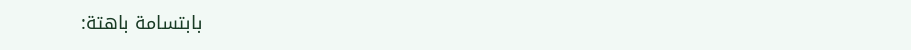بابتسامة باهتة: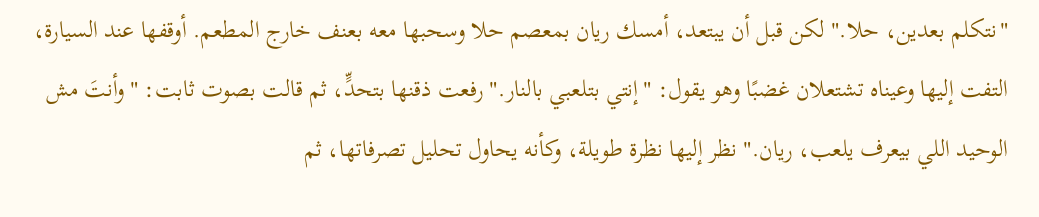"نتكلم بعدين، حلا." لكن قبل أن يبتعد، أمسك ريان بمعصم حلا وسحبها معه بعنف خارج المطعم. أوقفها عند السيارة، التفت إليها وعيناه تشتعلان غضبًا وهو يقول: "إنتي بتلعبي بالنار." رفعت ذقنها بتحدٍّ، ثم قالت بصوت ثابت: "وأنتَ مش الوحيد اللي بيعرف يلعب، ريان." نظر إليها نظرة طويلة، وكأنه يحاول تحليل تصرفاتها، ثم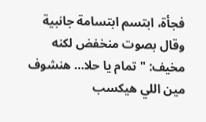فجأة، ابتسم ابتسامة جانبية وقال بصوت منخفض لكنه مخيف: "تمام يا حلا… هنشوف مين اللي هيكسب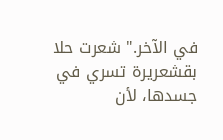في الآخر." شعرت حلا بقشعريرة تسري في جسدها، لأن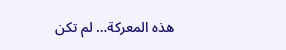هذه المعركة… لم تكن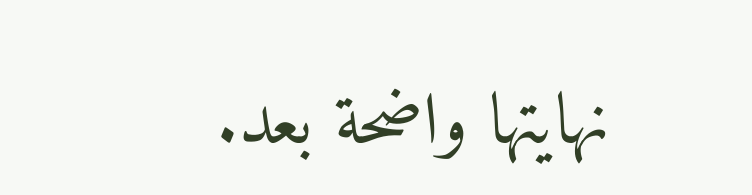نهايتها واضحة بعد.